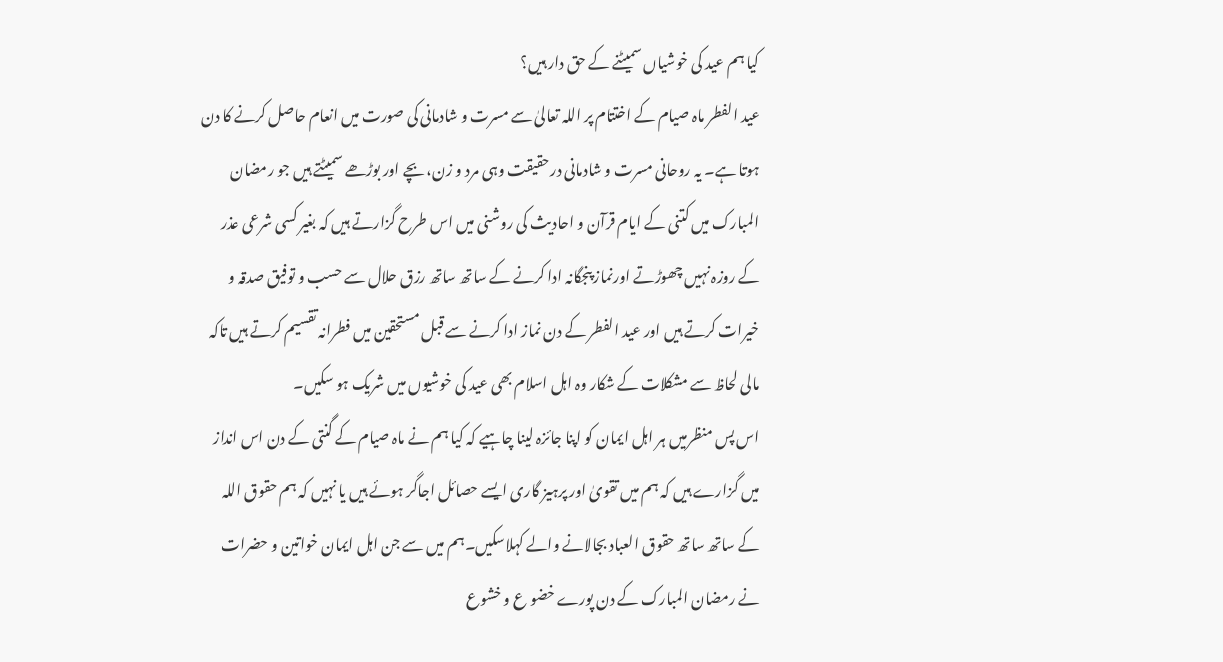کیا ہم عید کی خوشیاں سمیٹنے کے حق دار ہیں؟
عید الفطر ماہ صیام کے اختتام پر اللہ تعالیٰ سے مسرت و شادمانی کی صورت میں انعام حاصل کرنے کا دن ہوتا ہے۔ یہ روحانی مسرت و شادمانی درحقیقت وہی مرد و زن، بچے اور بوڑھے سمیٹتے ہیں جو رمضان المبارک میں کتنی کے ایام قرآن و احادیث کی روشنی میں اس طرح گزارتے ہیں کہ بغیر کسی شرعی عذر کے روزہ نہیں چھوڑتے اورنماز پنجگانہ ادا کرنے کے ساتھ ساتھ رزق حلال سے حسب و توفیق صدقہ و خیرات کرتے ہیں اور عید الفطر کے دن نماز ادا کرنے سے قبل مستحقین میں فطرانہ تقسیم کرتے ہیں تاکہ مالی لحاظ سے مشکلات کے شکار وہ اہل اسلام بھی عید کی خوشیوں میں شریک ہو سکیں۔
اس پس منظرمیں ہر اہل ایمان کو اپنا جائزہ لینا چاہیے کہ کیا ہم نے ماہ صیام کے گنتی کے دن اس انداز میں گزارے ہیں کہ ہم میں تقویٰ اور پرہیز گاری ایسے حصائل اجاگر ہوئے ہیں یا نہیں کہ ہم حقوق اللہ کے ساتھ ساتھ حقوق العباد بجالانے والے کہلاسکیں۔ہم میں سے جن اہل ایمان خواتین و حضرات نے رمضان المبارک کے دن پورے خضو ع و خشوع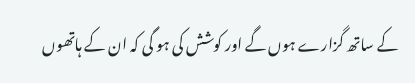کے ساتھ گزارے ہوں گے اور کوشش کی ہو گی کہ ان کے ہاتھوں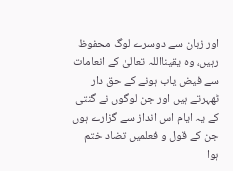اور زبان سے دوسرے لوگ محفوظ رہیں، وہ یقینااللہ تعالیٰ کے انعامات سے فیض یاب ہونے کے حق دار ٹھہرتے ہیں اور جن لوگوں نے گنتی کے یہ ایام اس انداز سے گزارے ہوں جن کے قول و فعلمیں تضاد ختم ہوا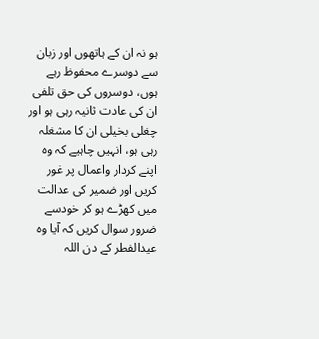ہو نہ ان کے ہاتھوں اور زبان سے دوسرے محفوظ رہے ہوں، دوسروں کی حق تلفی ان کی عادت ثانیہ رہی ہو اور چغلی بخیلی ان کا مشغلہ رہی ہو، انہیں چاہیے کہ وہ اپنے کردار واعمال پر غور کریں اور ضمیر کی عدالت میں کھڑے ہو کر خودسے ضرور سوال کریں کہ آیا وہ عیدالفطر کے دن اللہ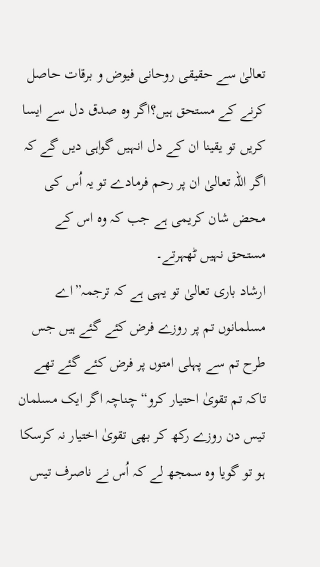تعالیٰ سے حقیقی روحانی فیوض و برقات حاصل کرنے کے مستحق ہیں؟اگر وہ صدق دل سے ایسا کریں تو یقینا ان کے دل انہیں گواہی دیں گے کہ اگر اللہ تعالیٰ ان پر رحم فرمادے تو یہ اُس کی محض شان کریمی ہے جب کہ وہ اس کے مستحق نہیں ٹھہرتے۔
ارشاد باری تعالیٰ تو یہی ہے کہ ترجمہ”اے مسلمانوں تم پر روزے فرض کئے گئے ہیں جس طرح تم سے پہلی امتوں پر فرض کئے گئے تھے تاکہ تم تقویٰ احتیار کرو“ چناچہ اگر ایک مسلمان تیس دن روزے رکھ کر بھی تقویٰ اختیار نہ کرسکا ہو تو گویا وہ سمجھ لے کہ اُس نے ناصرف تیس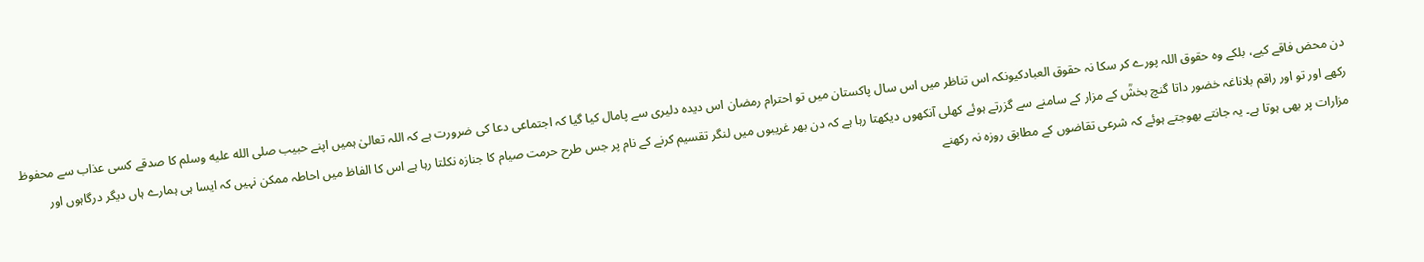دن محض فاقے کیے، بلکے وہ حقوق اللہ پورے کر سکا نہ حقوق العبادکیونکہ اس تناظر میں اس سال پاکستان میں تو احترام رمضان اس دیدہ دلیری سے پامال کیا گیا کہ اجتماعی دعا کی ضرورت ہے کہ اللہ تعالیٰ ہمیں اپنے حبیب صلى الله عليه وسلم کا صدقے کسی عذاب سے محفوظ رکھے اور تو اور راقم بلاناغہ خضور داتا گنچ بخشؒ کے مزار کے سامنے سے گزرتے ہوئے کھلی آنکھوں دیکھتا رہا ہے کہ دن بھر غریبوں میں لنگر تقسیم کرنے کے نام پر جس طرح حرمت صیام کا جنازہ نکلتا رہا ہے اس کا الفاظ میں احاطہ ممکن نہیں کہ ایسا ہی ہمارے ہاں دیگر درگاہوں اور مزارات پر بھی ہوتا ہے۔ یہ جانتے بھوجتے ہوئے کہ شرعی تقاضوں کے مطابق روزہ نہ رکھنے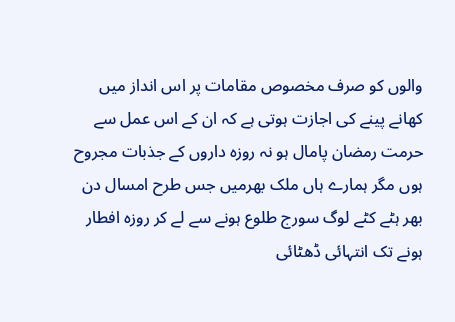والوں کو صرف مخصوص مقامات پر اس انداز میں کھانے پینے کی اجازت ہوتی ہے کہ ان کے اس عمل سے حرمت رمضان پامال ہو نہ روزہ داروں کے جذبات مجروح ہوں مگر ہمارے ہاں ملک بھرمیں جس طرح امسال دن بھر ہٹے کٹے لوگ سورج طلوع ہونے سے لے کر روزہ افطار ہونے تک انتہائی ڈھٹائی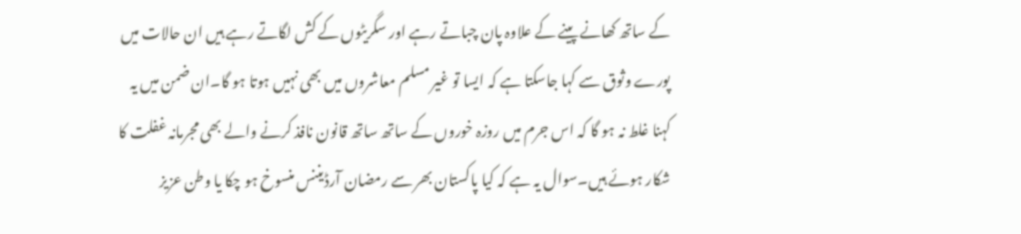کے ساتھ کھانے پینے کے علاوہ پان چباتے رہے اور سگریٹوں کے کش لگاتے رہے ہیں ان حالات میں پورے وثوق سے کہا جاسکتا ہے کہ ایسا تو غیر مسلم معاشروں میں بھی نہیں ہوتا ہو گا۔ان ضمن میں یہ کہنا غلط نہ ہو گا کہ اس جرم میں روزہ خوروں کے ساتھ ساتھ قانون نافذ کرنے والے بھی مجرمانہ غفلت کا شکار ہوئے ہیں۔سوال یہ ہے کہ کیا پاکستان بھر سے رمضان آرڈیننس منسوخ ہو چکا یا وطن عزیز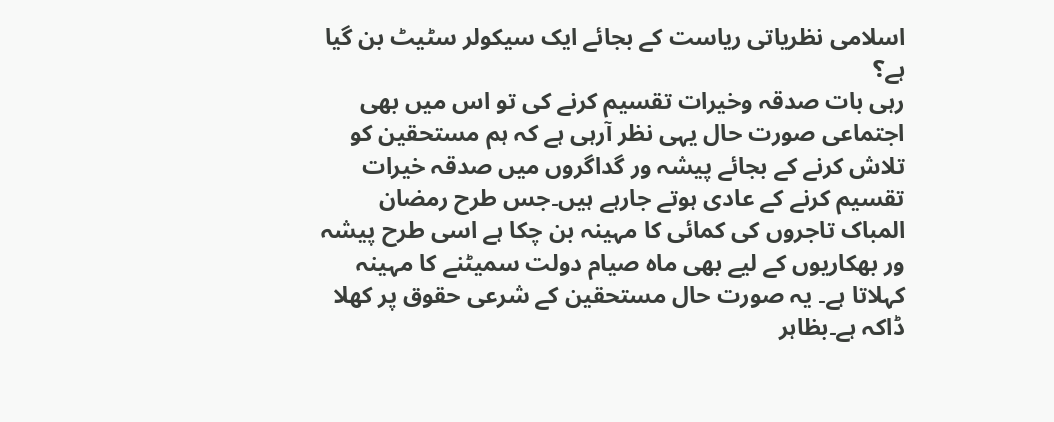اسلامی نظریاتی ریاست کے بجائے ایک سیکولر سٹیٹ بن گیا ہے؟
رہی بات صدقہ وخیرات تقسیم کرنے کی تو اس میں بھی اجتماعی صورت حال یہی نظر آرہی ہے کہ ہم مستحقین کو تلاش کرنے کے بجائے پیشہ ور گداگروں میں صدقہ خیرات تقسیم کرنے کے عادی ہوتے جارہے ہیں۔جس طرح رمضان المباک تاجروں کی کمائی کا مہینہ بن چکا ہے اسی طرح پیشہ ور بھکاریوں کے لیے بھی ماہ صیام دولت سمیٹنے کا مہینہ کہلاتا ہے۔ یہ صورت حال مستحقین کے شرعی حقوق پر کھلا ڈاکہ ہے۔بظاہر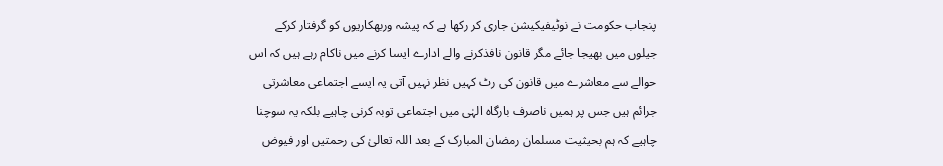پنجاب حکومت نے نوٹیفیکیشن جاری کر رکھا ہے کہ پیشہ وربھکاریوں کو گرفتار کرکے جیلوں میں بھیجا جائے مگر قانون نافذکرنے والے ادارے ایسا کرنے میں ناکام رہے ہیں کہ اس حوالے سے معاشرے میں قانون کی رٹ کہیں نظر نہیں آتی یہ ایسے اجتماعی معاشرتی جرائم ہیں جس پر ہمیں ناصرف بارگاہ الہٰی میں اجتماعی توبہ کرنی چاہیے بلکہ یہ سوچنا چاہیے کہ ہم بحیثیت مسلمان رمضان المبارک کے بعد اللہ تعالیٰ کی رحمتیں اور فیوض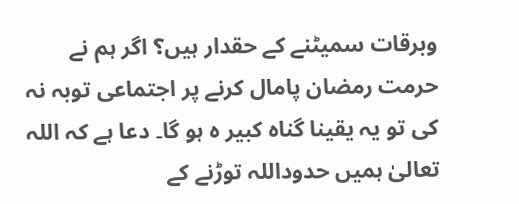وبرقات سمیٹنے کے حقدار ہیں؟ اگر ہم نے حرمت رمضان پامال کرنے پر اجتماعی توبہ نہ کی تو یہ یقینا گناہ کبیر ہ ہو گا۔ دعا ہے کہ اللہ تعالیٰ ہمیں حدوداللہ توڑنے کے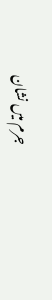جرم میں نشان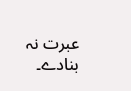عبرت نہ بنادے۔